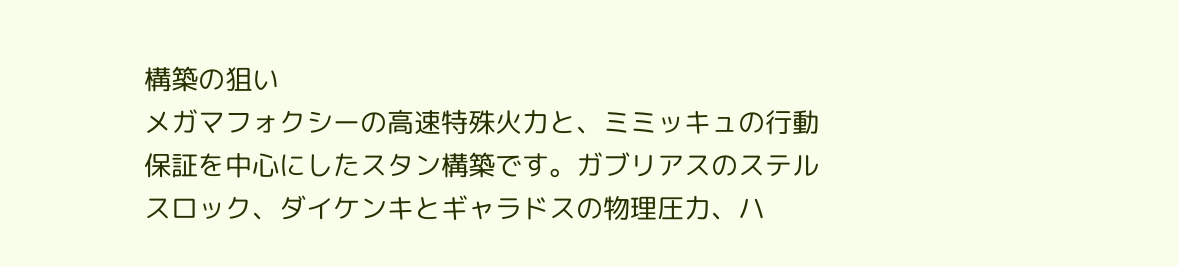構築の狙い
メガマフォクシーの高速特殊火力と、ミミッキュの行動保証を中心にしたスタン構築です。ガブリアスのステルスロック、ダイケンキとギャラドスの物理圧力、ハ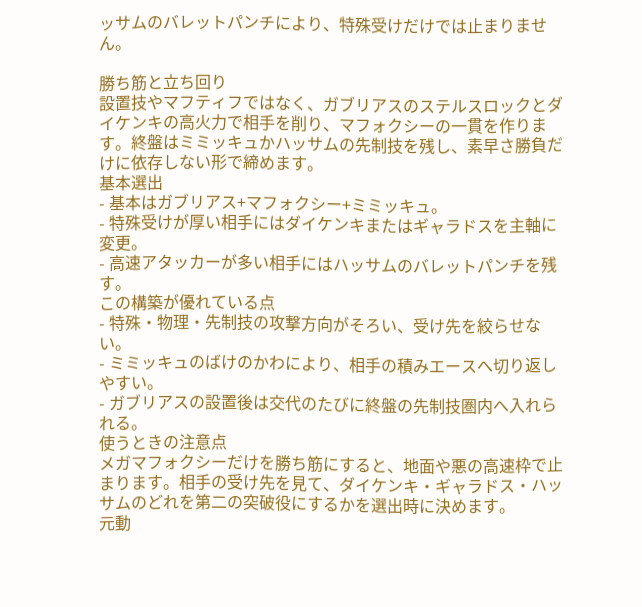ッサムのバレットパンチにより、特殊受けだけでは止まりません。

勝ち筋と立ち回り
設置技やマフティフではなく、ガブリアスのステルスロックとダイケンキの高火力で相手を削り、マフォクシーの一貫を作ります。終盤はミミッキュかハッサムの先制技を残し、素早さ勝負だけに依存しない形で締めます。
基本選出
- 基本はガブリアス+マフォクシー+ミミッキュ。
- 特殊受けが厚い相手にはダイケンキまたはギャラドスを主軸に変更。
- 高速アタッカーが多い相手にはハッサムのバレットパンチを残す。
この構築が優れている点
- 特殊・物理・先制技の攻撃方向がそろい、受け先を絞らせない。
- ミミッキュのばけのかわにより、相手の積みエースへ切り返しやすい。
- ガブリアスの設置後は交代のたびに終盤の先制技圏内へ入れられる。
使うときの注意点
メガマフォクシーだけを勝ち筋にすると、地面や悪の高速枠で止まります。相手の受け先を見て、ダイケンキ・ギャラドス・ハッサムのどれを第二の突破役にするかを選出時に決めます。
元動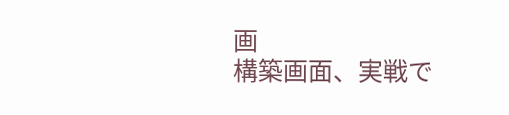画
構築画面、実戦で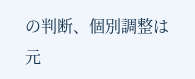の判断、個別調整は元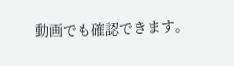動画でも確認できます。